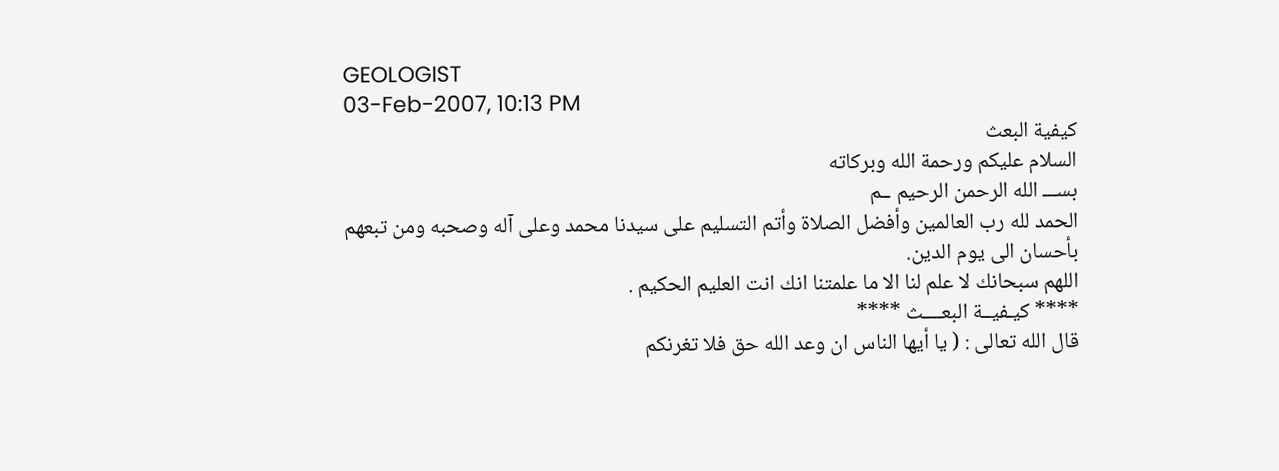GEOLOGIST
03-Feb-2007, 10:13 PM
كيفية البعث
السلام عليكم ورحمة الله وبركاته
بســـ الله الرحمن الرحيم ــم
الحمد لله رب العالمين وأفضل الصلاة وأتم التسليم على سيدنا محمد وعلى آله وصحبه ومن تبعهم بأحسان الى يوم الدين.
اللهم سبحانك لا علم لنا الا ما علمتنا انك انت العليم الحكيم .
**** كيـفيــة البعــــث ****
قال الله تعالى : ( يا أيها الناس ان وعد الله حق فلا تغرنكم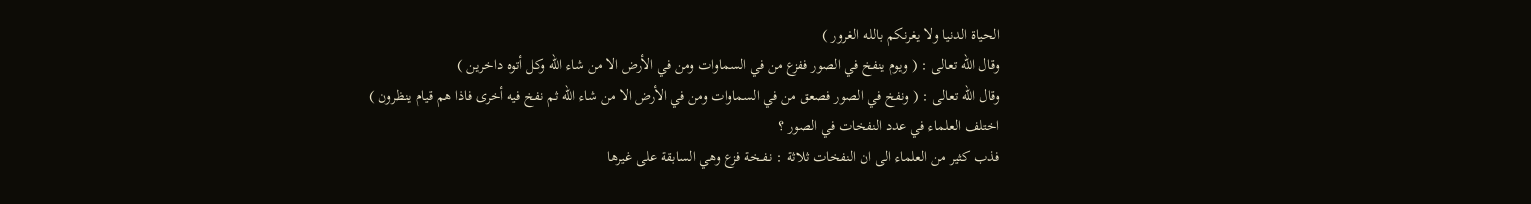الحياة الدنيا ولا يغرنكم بالله الغرور )
وقال الله تعالى : ( ويوم ينفخ في الصور ففزع من في السماوات ومن في الأرض الا من شاء الله وكل أتوه داخرين )
وقال الله تعالى : ( ونفخ في الصور فصعق من في السماوات ومن في الأرض الا من شاء الله ثم نفخ فيه أخرى فاذا هم قيام ينظرون )
اختلف العلماء في عدد النفخات في الصور ؟
فذب كثير من العلماء الى ان النفخات ثلاثة : نـفـخـة فزع وهي السابقة على غيرها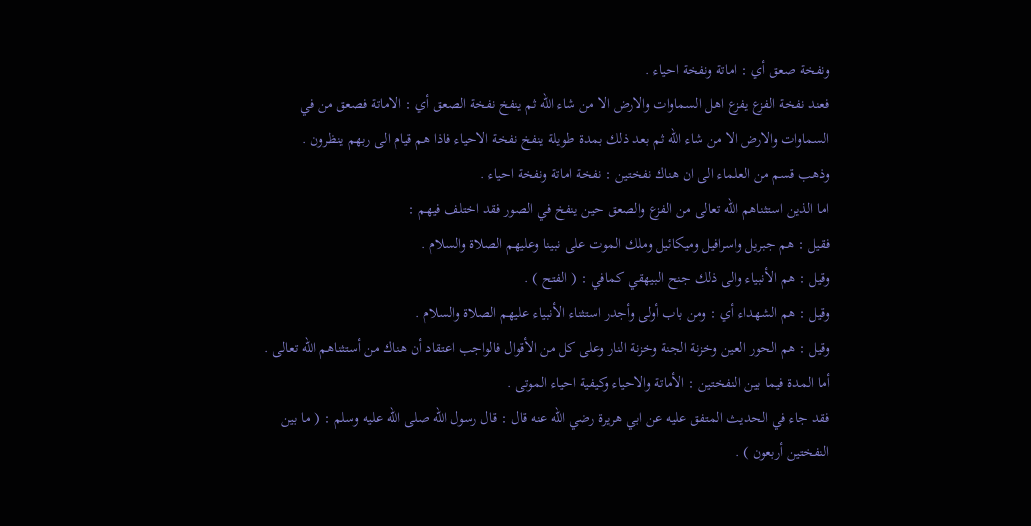ونفخة صعق أي : اماتة ونفخة احياء .
فعند نفخة الفزع يفزع اهل السماوات والارض الا من شاء الله ثم ينفخ نفخة الصعق أي : الاماتة فصعق من في السماوات والارض الا من شاء الله ثم بعد ذلك بمدة طويلة ينفخ نفخة الاحياء فاذا هم قيام الى ربهم ينظرون .
وذهب قسم من العلماء الى ان هناك نفختين : نفخة اماتة ونفخة احياء .
اما الذين استثناهم الله تعالى من الفزع والصعق حين ينفخ في الصور فقد اختلف فيهم :
فقيل : هم جبريل واسرافيل وميكائيل وملك الموت على نبينا وعليهم الصلاة والسلام .
وقيل : هم الأنبياء والى ذلك جنح البيهقي كمافي : ( الفتح ) .
وقيل : هم الشهداء أي : ومن باب أولى وأجدر استثناء الأنبياء عليهم الصلاة والسلام .
وقيل : هم الحور العين وخزنة الجنة وخزنة النار وعلى كل من الأقوال فالواجب اعتقاد أن هناك من أستثناهم الله تعالى .
أما المدة فيما بين النفختين : الأماتة والاحياء وكيفية احياء الموتى .
فقد جاء في الحديث المتفق عليه عن ابي هريرة رضي الله عنه قال : قال رسول الله صلى الله عليه وسلم : ( ما بين النفختين أربعون ) .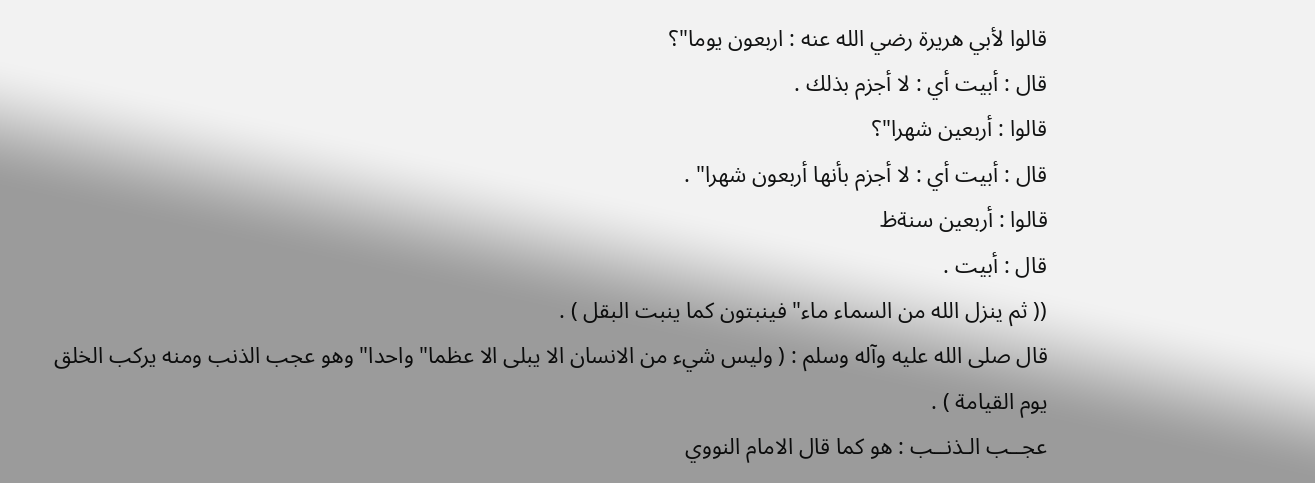قالوا لأبي هريرة رضي الله عنه : اربعون يوما"؟
قال : أبيت أي : لا أجزم بذلك .
قالوا : أربعين شهرا"؟
قال : أبيت أي : لا أجزم بأنها أربعون شهرا" .
قالوا : أربعين سنةظ
قال : أبيت .
(( ثم ينزل الله من السماء ماء" فينبتون كما ينبت البقل ) .
قال صلى الله عليه وآله وسلم : ( وليس شيء من الانسان الا يبلى الا عظما" واحدا" وهو عجب الذنب ومنه يركب الخلق يوم القيامة ) .
عجــب الـذنــب : هو كما قال الامام النووي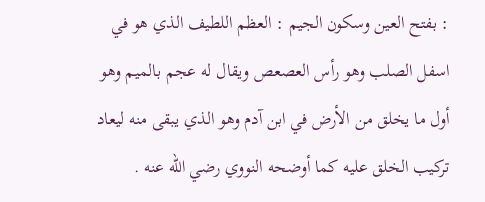: بفتح العين وسكون الجيم : العظم اللطيف الذي هو في اسفل الصلب وهو رأس العصعص ويقال له عجم بالميم وهو أول ما يخلق من الأرض في ابن آدم وهو الذي يبقى منه ليعاد تركيب الخلق عليه كما أوضحه النووي رضي الله عنه .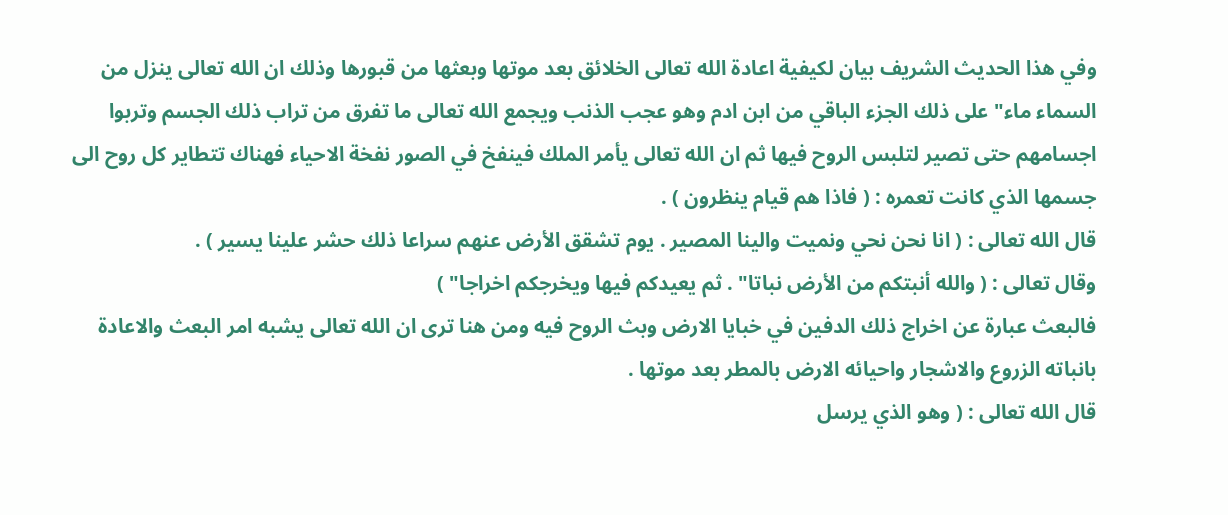وفي هذا الحديث الشريف بيان لكيفية اعادة الله تعالى الخلائق بعد موتها وبعثها من قبورها وذلك ان الله تعالى ينزل من السماء ماء" على ذلك الجزء الباقي من ابن ادم وهو عجب الذنب ويجمع الله تعالى ما تفرق من تراب ذلك الجسم وتربوا اجسامهم حتى تصير لتلبس الروح فيها ثم ان الله تعالى يأمر الملك فينفخ في الصور نفخة الاحياء فهناك تتطاير كل روح الى جسمها الذي كانت تعمره : ( فاذا هم قيام ينظرون ) .
قال الله تعالى : ( انا نحن نحي ونميت والينا المصير . يوم تشقق الأرض عنهم سراعا ذلك حشر علينا يسير ) .
وقال تعالى : ( والله أنبتكم من الأرض نباتا" . ثم يعيدكم فيها ويخرجكم اخراجا" )
فالبعث عبارة عن اخراج ذلك الدفين في خبايا الارض وبث الروح فيه ومن هنا ترى ان الله تعالى يشبه امر البعث والاعادة بانباته الزروع والاشجار واحيائه الارض بالمطر بعد موتها .
قال الله تعالى : ( وهو الذي يرسل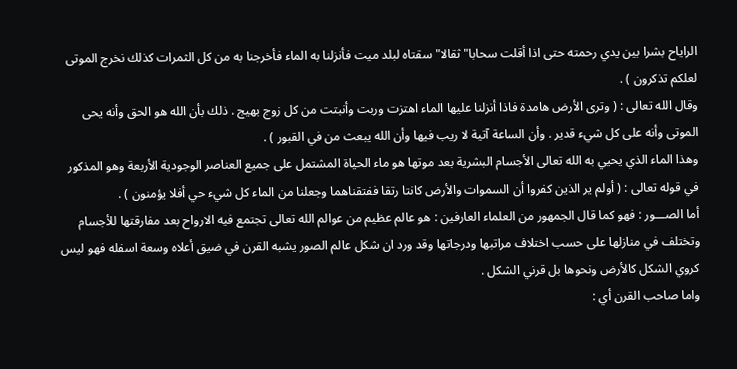الراياح بشرا بين يدي رحمته حتى اذا أقلت سحابا" ثقالا" سقتاه لبلد ميت فأنزلنا به الماء فأخرجنا به من كل الثمرات كذلك نخرج الموتى لعلكم تذكرون ) .
وقال الله تعالى : ( وترى الأرض هامدة فاذا أنزلنا عليها الماء اهتزت وربت وأنبتت من كل زوج بهيج . ذلك بأن الله هو الحق وأنه يحى الموتى وأنه على كل شيء قدير . وأن الساعة آتية لا ريب فيها وأن الله يبعث من في القبور ) .
وهذا الماء الذي يحيي به الله تعالى الأجسام البشرية بعد موتها هو ماء الحياة المشتمل على جميع العناصر الوجودية الأربعة وهو المذكور في قوله تعالى : ( أولم ير الذين كفروا أن السموات والأرض كانتا رتقا ففتقناهما وجعلنا من الماء كل شيء حي أفلا يؤمنون ) .
أما الصـــور : فهو كما قال الجمهور من العلماء العارفين : هو عالم عظيم من عوالم الله تعالى تجتمع فيه الارواح بعد مفارقتها للأجسام وتختلف في منازلها على حسب اختلاف مراتبها ودرجاتها وقد ورد ان شكل عالم الصور يشبه القرن في ضيق أعلاه وسعة اسفله فهو ليس كروي الشكل كالأرض ونحوها بل قرني الشكل .
واما صاحب القرن أي :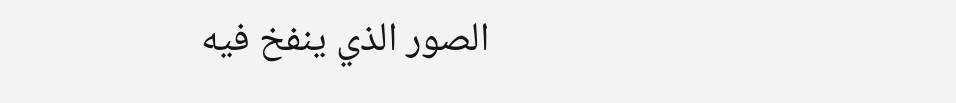الصور الذي ينفخ فيه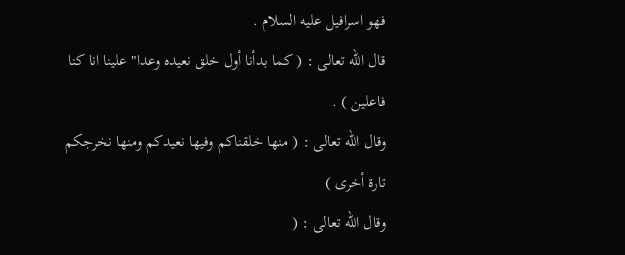فهو اسرافيل عليه السلام .
قال الله تعالى : ( كما بدأنا أول خلق نعيده وعدا" علينا انا كنا فاعلين ) .
وقال الله تعالى : ( منها خلقناكم وفيها نعيدكم ومنها نخرجكم تارة أخرى )
وقال الله تعالى : (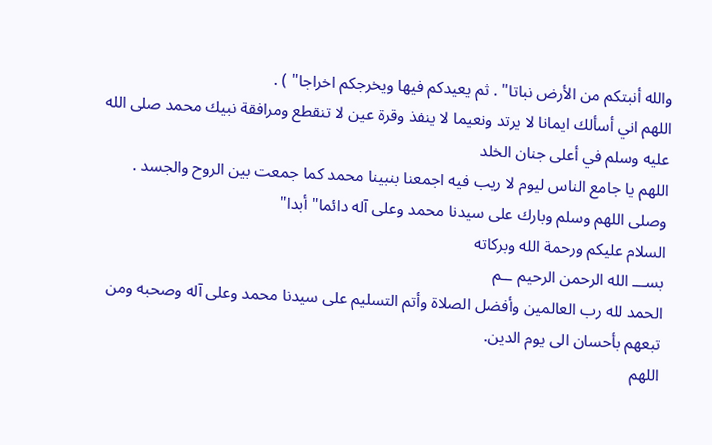والله أنبتكم من الأرض نباتا" . ثم يعيدكم فيها ويخرجكم اخراجا" ) .
اللهم اني أسألك ايمانا لا يرتد ونعيما لا ينفذ وقرة عين لا تنقطع ومرافقة نبيك محمد صلى الله عليه وسلم في أعلى جنان الخلد
اللهم يا جامع الناس ليوم لا ريب فيه اجمعنا بنبينا محمد كما جمعت بين الروح والجسد .
وصلى اللهم وسلم وبارك على سيدنا محمد وعلى آله دائما" أبدا"
السلام عليكم ورحمة الله وبركاته
بســـ الله الرحمن الرحيم ــم
الحمد لله رب العالمين وأفضل الصلاة وأتم التسليم على سيدنا محمد وعلى آله وصحبه ومن تبعهم بأحسان الى يوم الدين.
اللهم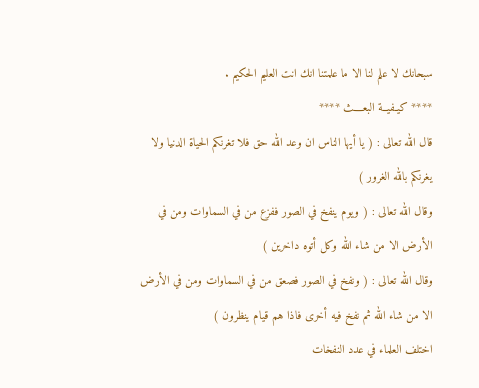سبحانك لا علم لنا الا ما علمتنا انك انت العليم الحكيم .
**** كيـفيــة البعــــث ****
قال الله تعالى : ( يا أيها الناس ان وعد الله حق فلا تغرنكم الحياة الدنيا ولا يغرنكم بالله الغرور )
وقال الله تعالى : ( ويوم ينفخ في الصور ففزع من في السماوات ومن في الأرض الا من شاء الله وكل أتوه داخرين )
وقال الله تعالى : ( ونفخ في الصور فصعق من في السماوات ومن في الأرض الا من شاء الله ثم نفخ فيه أخرى فاذا هم قيام ينظرون )
اختلف العلماء في عدد النفخات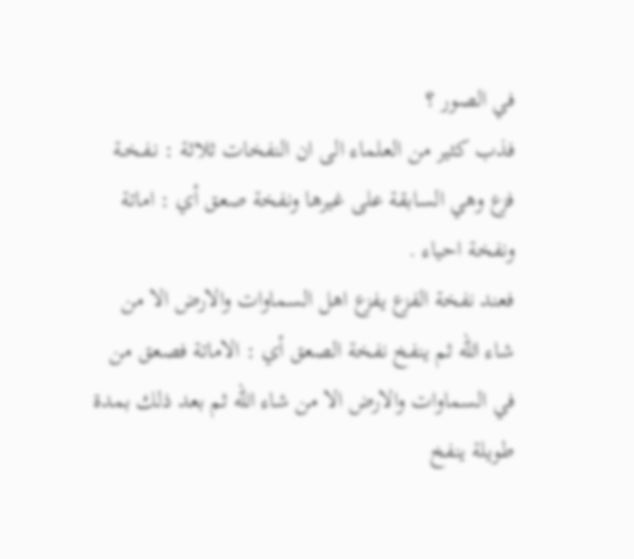في الصور ؟
فذب كثير من العلماء الى ان النفخات ثلاثة : نـفـخـة فزع وهي السابقة على غيرها ونفخة صعق أي : اماتة ونفخة احياء .
فعند نفخة الفزع يفزع اهل السماوات والارض الا من شاء الله ثم ينفخ نفخة الصعق أي : الاماتة فصعق من في السماوات والارض الا من شاء الله ثم بعد ذلك بمدة طويلة ينفخ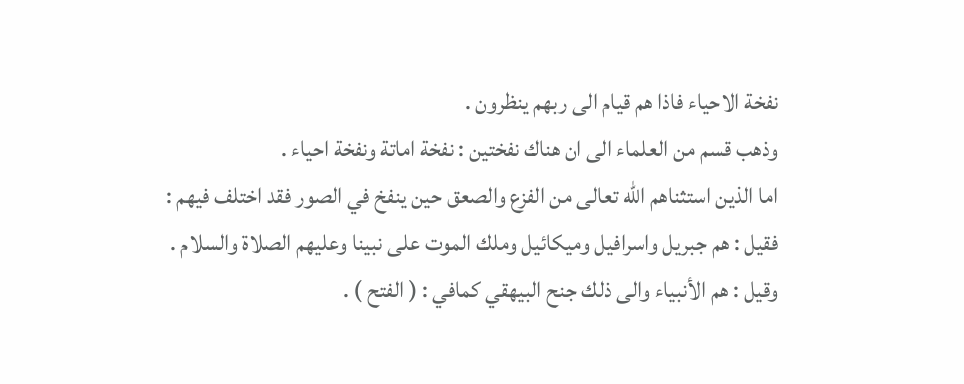نفخة الاحياء فاذا هم قيام الى ربهم ينظرون .
وذهب قسم من العلماء الى ان هناك نفختين : نفخة اماتة ونفخة احياء .
اما الذين استثناهم الله تعالى من الفزع والصعق حين ينفخ في الصور فقد اختلف فيهم :
فقيل : هم جبريل واسرافيل وميكائيل وملك الموت على نبينا وعليهم الصلاة والسلام .
وقيل : هم الأنبياء والى ذلك جنح البيهقي كمافي : ( الفتح ) .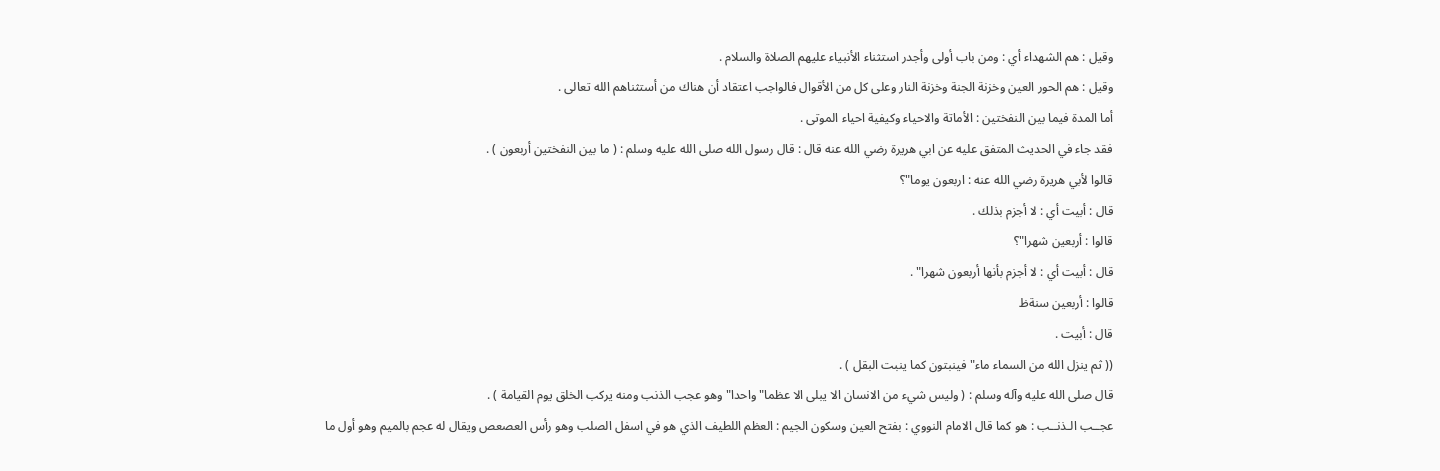وقيل : هم الشهداء أي : ومن باب أولى وأجدر استثناء الأنبياء عليهم الصلاة والسلام .
وقيل : هم الحور العين وخزنة الجنة وخزنة النار وعلى كل من الأقوال فالواجب اعتقاد أن هناك من أستثناهم الله تعالى .
أما المدة فيما بين النفختين : الأماتة والاحياء وكيفية احياء الموتى .
فقد جاء في الحديث المتفق عليه عن ابي هريرة رضي الله عنه قال : قال رسول الله صلى الله عليه وسلم : ( ما بين النفختين أربعون ) .
قالوا لأبي هريرة رضي الله عنه : اربعون يوما"؟
قال : أبيت أي : لا أجزم بذلك .
قالوا : أربعين شهرا"؟
قال : أبيت أي : لا أجزم بأنها أربعون شهرا" .
قالوا : أربعين سنةظ
قال : أبيت .
(( ثم ينزل الله من السماء ماء" فينبتون كما ينبت البقل ) .
قال صلى الله عليه وآله وسلم : ( وليس شيء من الانسان الا يبلى الا عظما" واحدا" وهو عجب الذنب ومنه يركب الخلق يوم القيامة ) .
عجــب الـذنــب : هو كما قال الامام النووي : بفتح العين وسكون الجيم : العظم اللطيف الذي هو في اسفل الصلب وهو رأس العصعص ويقال له عجم بالميم وهو أول ما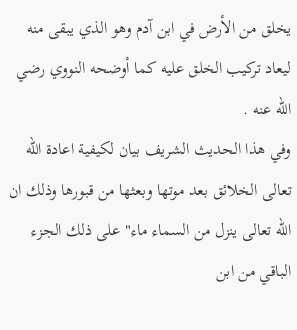يخلق من الأرض في ابن آدم وهو الذي يبقى منه ليعاد تركيب الخلق عليه كما أوضحه النووي رضي الله عنه .
وفي هذا الحديث الشريف بيان لكيفية اعادة الله تعالى الخلائق بعد موتها وبعثها من قبورها وذلك ان الله تعالى ينزل من السماء ماء" على ذلك الجزء الباقي من ابن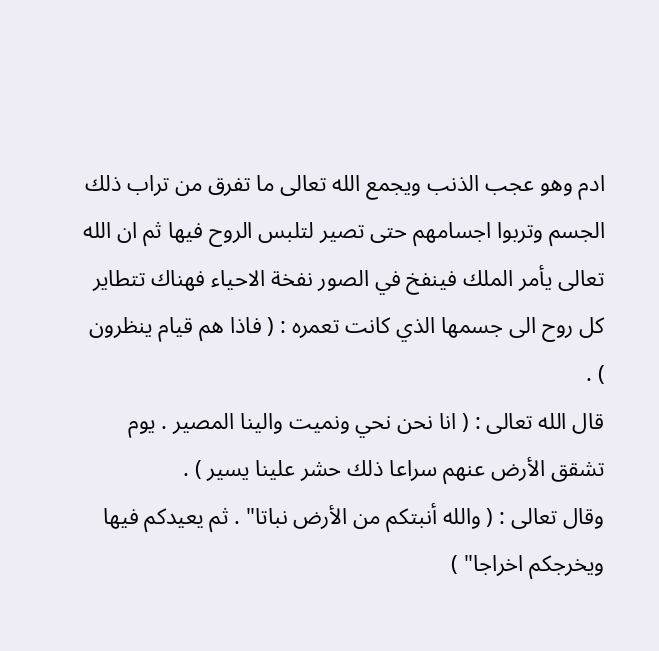ادم وهو عجب الذنب ويجمع الله تعالى ما تفرق من تراب ذلك الجسم وتربوا اجسامهم حتى تصير لتلبس الروح فيها ثم ان الله تعالى يأمر الملك فينفخ في الصور نفخة الاحياء فهناك تتطاير كل روح الى جسمها الذي كانت تعمره : ( فاذا هم قيام ينظرون ) .
قال الله تعالى : ( انا نحن نحي ونميت والينا المصير . يوم تشقق الأرض عنهم سراعا ذلك حشر علينا يسير ) .
وقال تعالى : ( والله أنبتكم من الأرض نباتا" . ثم يعيدكم فيها ويخرجكم اخراجا" )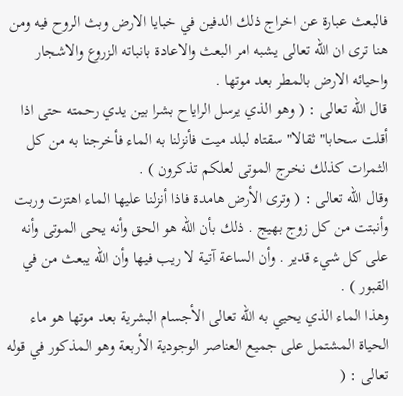فالبعث عبارة عن اخراج ذلك الدفين في خبايا الارض وبث الروح فيه ومن هنا ترى ان الله تعالى يشبه امر البعث والاعادة بانباته الزروع والاشجار واحيائه الارض بالمطر بعد موتها .
قال الله تعالى : ( وهو الذي يرسل الراياح بشرا بين يدي رحمته حتى اذا أقلت سحابا" ثقالا" سقتاه لبلد ميت فأنزلنا به الماء فأخرجنا به من كل الثمرات كذلك نخرج الموتى لعلكم تذكرون ) .
وقال الله تعالى : ( وترى الأرض هامدة فاذا أنزلنا عليها الماء اهتزت وربت وأنبتت من كل زوج بهيج . ذلك بأن الله هو الحق وأنه يحى الموتى وأنه على كل شيء قدير . وأن الساعة آتية لا ريب فيها وأن الله يبعث من في القبور ) .
وهذا الماء الذي يحيي به الله تعالى الأجسام البشرية بعد موتها هو ماء الحياة المشتمل على جميع العناصر الوجودية الأربعة وهو المذكور في قوله تعالى : (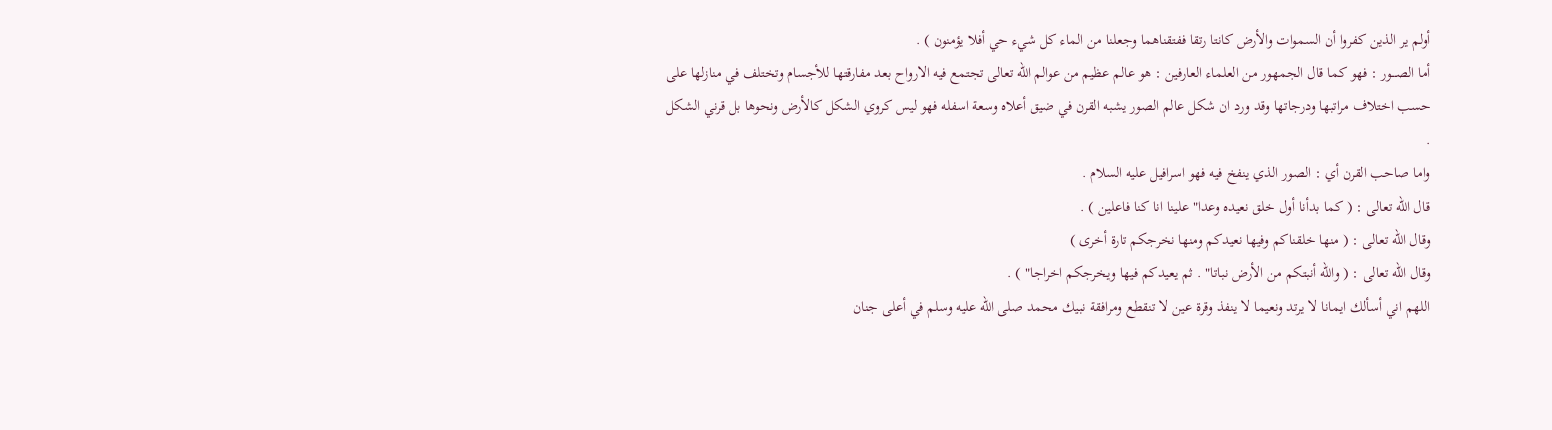أولم ير الذين كفروا أن السموات والأرض كانتا رتقا ففتقناهما وجعلنا من الماء كل شيء حي أفلا يؤمنون ) .
أما الصـــور : فهو كما قال الجمهور من العلماء العارفين : هو عالم عظيم من عوالم الله تعالى تجتمع فيه الارواح بعد مفارقتها للأجسام وتختلف في منازلها على حسب اختلاف مراتبها ودرجاتها وقد ورد ان شكل عالم الصور يشبه القرن في ضيق أعلاه وسعة اسفله فهو ليس كروي الشكل كالأرض ونحوها بل قرني الشكل .
واما صاحب القرن أي : الصور الذي ينفخ فيه فهو اسرافيل عليه السلام .
قال الله تعالى : ( كما بدأنا أول خلق نعيده وعدا" علينا انا كنا فاعلين ) .
وقال الله تعالى : ( منها خلقناكم وفيها نعيدكم ومنها نخرجكم تارة أخرى )
وقال الله تعالى : ( والله أنبتكم من الأرض نباتا" . ثم يعيدكم فيها ويخرجكم اخراجا" ) .
اللهم اني أسألك ايمانا لا يرتد ونعيما لا ينفذ وقرة عين لا تنقطع ومرافقة نبيك محمد صلى الله عليه وسلم في أعلى جنان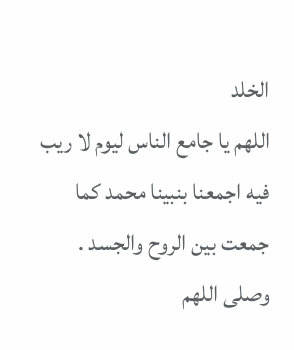الخلد
اللهم يا جامع الناس ليوم لا ريب فيه اجمعنا بنبينا محمد كما جمعت بين الروح والجسد .
وصلى اللهم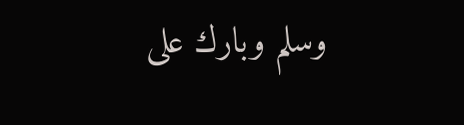وسلم وبارك على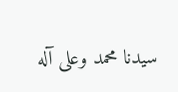سيدنا محمد وعلى آله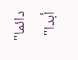دائما" أبدا"